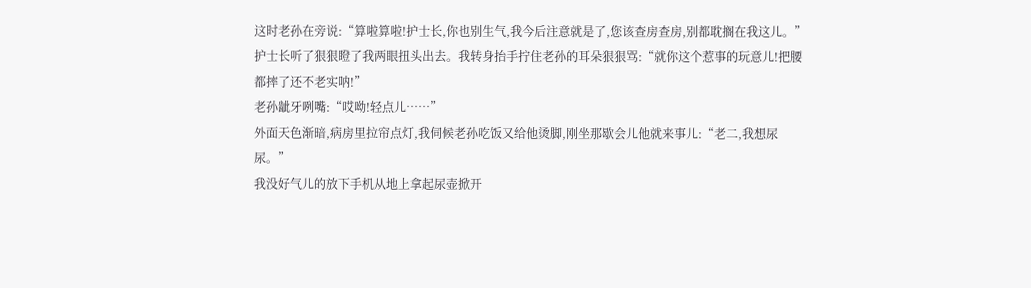这时老孙在旁说:“算啦算啦!护士长,你也别生气,我今后注意就是了,您该查房查房,别都耽搁在我这儿。”
护士长听了狠狠瞪了我两眼扭头出去。我转身抬手拧住老孙的耳朵狠狠骂:“就你这个惹事的玩意儿!把腰都摔了还不老实呐!”
老孙龇牙咧嘴:“哎呦!轻点儿……”
外面天色渐暗,病房里拉帘点灯,我伺候老孙吃饭又给他烫脚,刚坐那歇会儿他就来事儿:“老二,我想尿尿。”
我没好气儿的放下手机从地上拿起尿壶掀开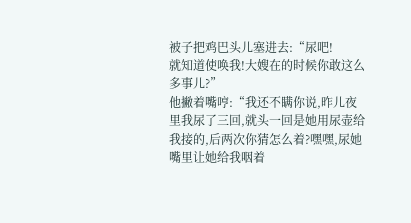被子把鸡巴头儿塞进去:“尿吧!
就知道使唤我!大嫂在的时候你敢这么多事儿?”
他撇着嘴哼:“我还不瞒你说,昨儿夜里我尿了三回,就头一回是她用尿壶给我接的,后两次你猜怎么着?嘿嘿,尿她嘴里让她给我咽着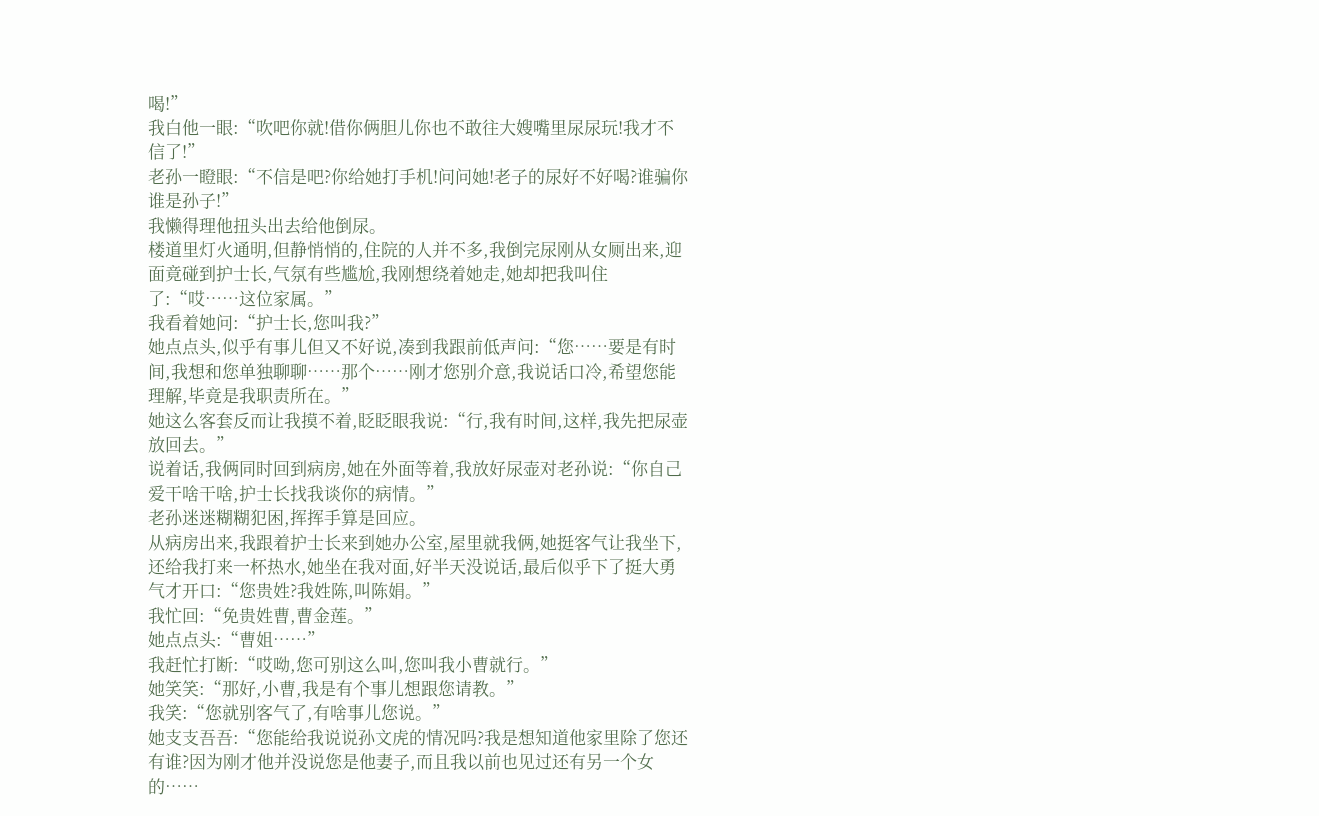喝!”
我白他一眼:“吹吧你就!借你俩胆儿你也不敢往大嫂嘴里尿尿玩!我才不信了!”
老孙一瞪眼:“不信是吧?你给她打手机!问问她!老子的尿好不好喝?谁骗你谁是孙子!”
我懒得理他扭头出去给他倒尿。
楼道里灯火通明,但静悄悄的,住院的人并不多,我倒完尿刚从女厕出来,迎面竟碰到护士长,气氛有些尴尬,我刚想绕着她走,她却把我叫住了:“哎……这位家属。”
我看着她问:“护士长,您叫我?”
她点点头,似乎有事儿但又不好说,凑到我跟前低声问:“您……要是有时间,我想和您单独聊聊……那个……刚才您别介意,我说话口冷,希望您能理解,毕竟是我职责所在。”
她这么客套反而让我摸不着,眨眨眼我说:“行,我有时间,这样,我先把尿壶放回去。”
说着话,我俩同时回到病房,她在外面等着,我放好尿壶对老孙说:“你自己爱干啥干啥,护士长找我谈你的病情。”
老孙迷迷糊糊犯困,挥挥手算是回应。
从病房出来,我跟着护士长来到她办公室,屋里就我俩,她挺客气让我坐下,还给我打来一杯热水,她坐在我对面,好半天没说话,最后似乎下了挺大勇气才开口:“您贵姓?我姓陈,叫陈娟。”
我忙回:“免贵姓曹,曹金莲。”
她点点头:“曹姐……”
我赶忙打断:“哎呦,您可别这么叫,您叫我小曹就行。”
她笑笑:“那好,小曹,我是有个事儿想跟您请教。”
我笑:“您就别客气了,有啥事儿您说。”
她支支吾吾:“您能给我说说孙文虎的情况吗?我是想知道他家里除了您还有谁?因为刚才他并没说您是他妻子,而且我以前也见过还有另一个女的……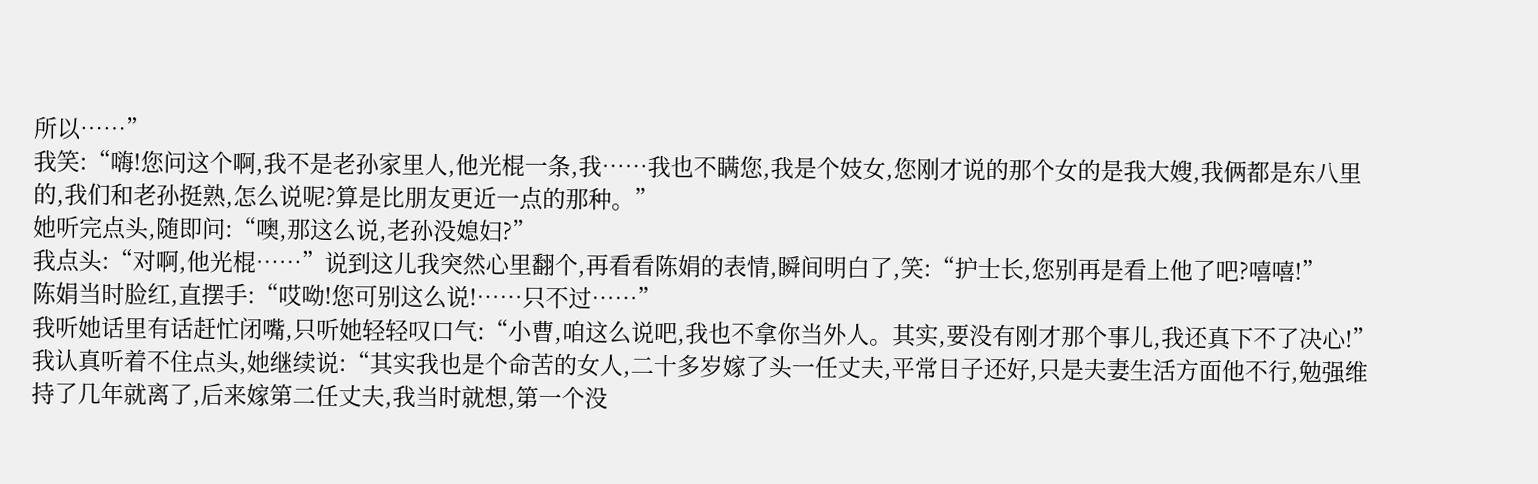所以……”
我笑:“嗨!您问这个啊,我不是老孙家里人,他光棍一条,我……我也不瞒您,我是个妓女,您刚才说的那个女的是我大嫂,我俩都是东八里的,我们和老孙挺熟,怎么说呢?算是比朋友更近一点的那种。”
她听完点头,随即问:“噢,那这么说,老孙没媳妇?”
我点头:“对啊,他光棍……”说到这儿我突然心里翻个,再看看陈娟的表情,瞬间明白了,笑:“护士长,您别再是看上他了吧?嘻嘻!”
陈娟当时脸红,直摆手:“哎呦!您可别这么说!……只不过……”
我听她话里有话赶忙闭嘴,只听她轻轻叹口气:“小曹,咱这么说吧,我也不拿你当外人。其实,要没有刚才那个事儿,我还真下不了决心!”
我认真听着不住点头,她继续说:“其实我也是个命苦的女人,二十多岁嫁了头一任丈夫,平常日子还好,只是夫妻生活方面他不行,勉强维持了几年就离了,后来嫁第二任丈夫,我当时就想,第一个没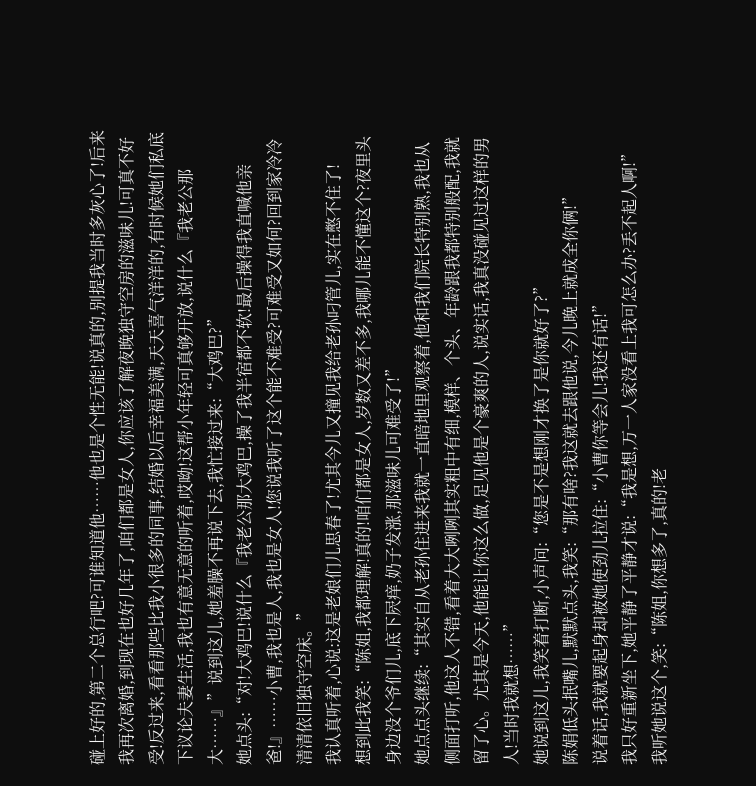碰上好的,第二个总行吧?可谁知道他……他也是个性无能!说真的,别提我当时多灰心了!后来我再次离婚,到现在也好几年了,咱们都是女人,你应该了解夜晚独守空房的滋味儿!可真不好受!反过来,看看那些比我小很多的同事,结婚以后幸福美满,天天喜气洋洋的,有时候她们私底下议论夫妻生活,我也有意无意的听着,哎呦!这帮小年轻可真够开放,说什么『我老公那大……』”说到这儿,她羞臊不再说下去,我忙接过来:“大鸡巴?”
她点头:“对!大鸡巴!说什么『我老公那大鸡巴,操了我半宿都不软!最后操得我直喊他亲爸!』……小曹,我也是人,我也是女人!您说我听了这个能不难受?可难受又如何?回到家冷冷清清依旧独守空床。”
我认真听着,心说:这是老娘们儿思春了!尤其今儿又撞见我给老孙叼管儿,实在憋不住了!
想到此我笑:“陈姐,我都理解!真的!咱们都是女人,岁数又差不多,我哪儿能不懂这个?夜里头身边没个爷们儿,底下屄痒,奶子发涨,那滋味儿可难受了!”
她点点头继续:“其实自从老孙住进来我就一直暗地里观察着,他和我们院长特别熟,我也从侧面打听,他这人不错,看着大大咧咧其实粗中有细,模样、个头、年龄跟我都特别般配,我就留了心。尤其是今天,他能让你这么做,足见他是个豪爽的人,说实话,我真没碰见过这样的男人!当时我就想……”
她说到这儿,我笑着打断,小声问:“您是不是想刚才换了是你就好了?”
陈娟低头抿嘴儿,默默点头,我笑:“那有啥?我这就去跟他说,今儿晚上就成全你俩!”
说着话,我就要起身却被她使劲儿拉住:“小曹你等会儿!我还有话!”
我只好重新坐下,她平静了平静才说:“我是想,万一人家没看上我可怎么办?丢不起人啊!”
我听她说这个,笑:“陈姐,你想多了,真的!老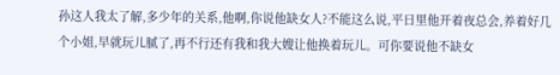孙这人我太了解,多少年的关系,他啊,你说他缺女人?不能这么说,平日里他开着夜总会,养着好几个小姐,早就玩儿腻了,再不行还有我和我大嫂让他换着玩儿。可你要说他不缺女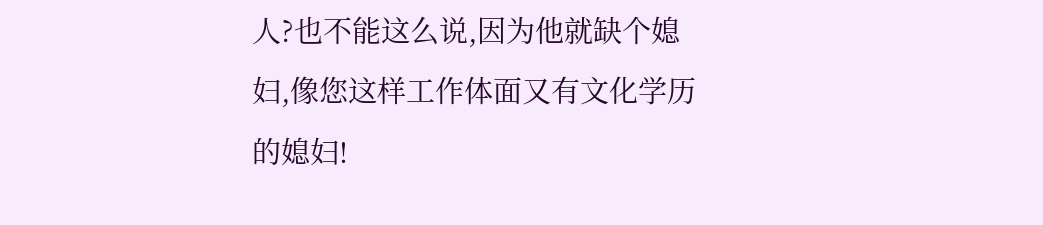人?也不能这么说,因为他就缺个媳妇,像您这样工作体面又有文化学历的媳妇!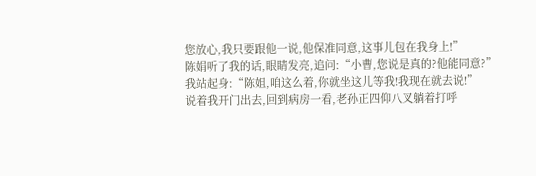您放心,我只要跟他一说,他保准同意,这事儿包在我身上!”
陈娟听了我的话,眼睛发亮,追问:“小曹,您说是真的?他能同意?”
我站起身:“陈姐,咱这么着,你就坐这儿等我!我现在就去说!”
说着我开门出去,回到病房一看,老孙正四仰八叉躺着打呼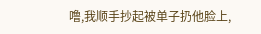噜,我顺手抄起被单子扔他脸上,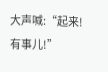大声喊:“起来!有事儿!”